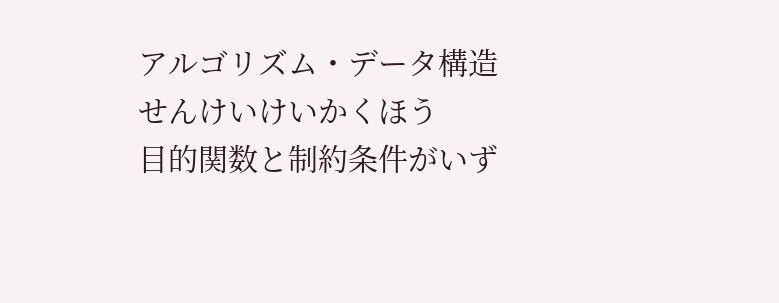アルゴリズム・データ構造
せんけいけいかくほう
目的関数と制約条件がいず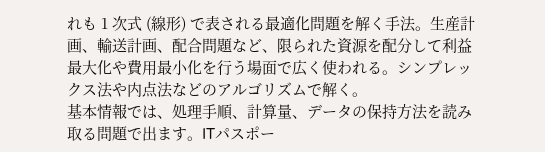れも 1 次式 (線形) で表される最適化問題を解く手法。生産計画、輸送計画、配合問題など、限られた資源を配分して利益最大化や費用最小化を行う場面で広く使われる。シンプレックス法や内点法などのアルゴリズムで解く。
基本情報では、処理手順、計算量、データの保持方法を読み取る問題で出ます。ITパスポー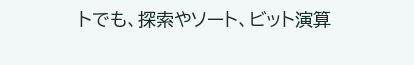トでも、探索やソート、ビット演算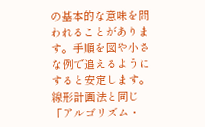の基本的な意味を問われることがあります。手順を図や小さな例で追えるようにすると安定します。
線形計画法と同じ「アルゴリズム・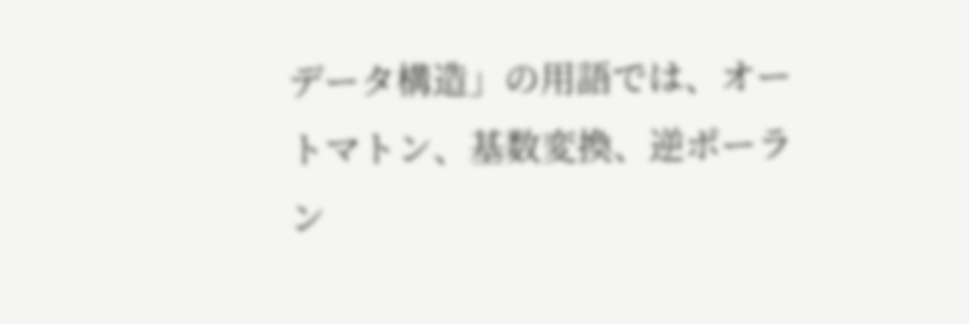データ構造」の用語では、オートマトン、基数変換、逆ポーラン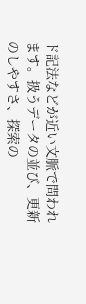ド記法などが近い文脈で問われます。扱うデータの並び、更新のしやすさ、探索の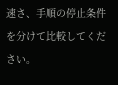速さ、手順の停止条件を分けて比較してください。